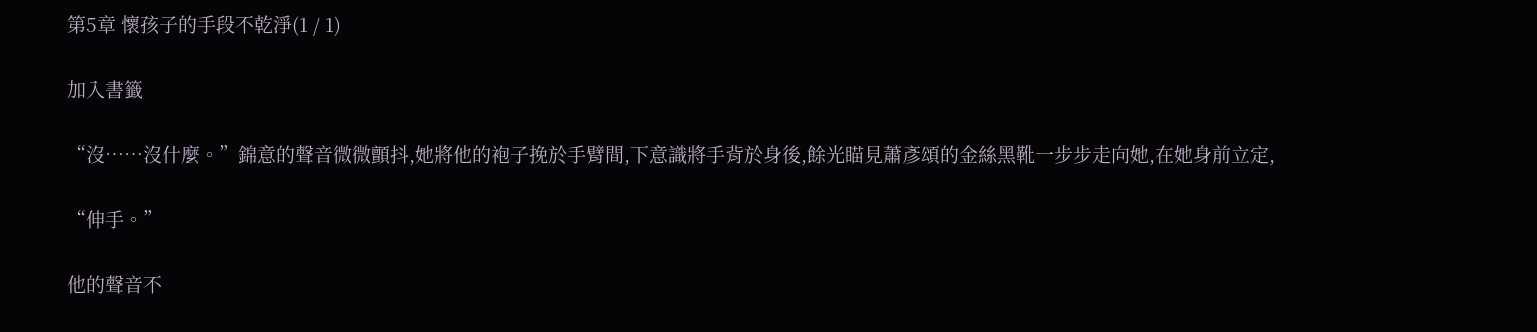第5章 懷孩子的手段不乾淨(1 / 1)

加入書籤

“沒……沒什麼。”錦意的聲音微微顫抖,她將他的袍子挽於手臂間,下意識將手背於身後,餘光瞄見蕭彥頌的金絲黑靴一步步走向她,在她身前立定,

“伸手。”

他的聲音不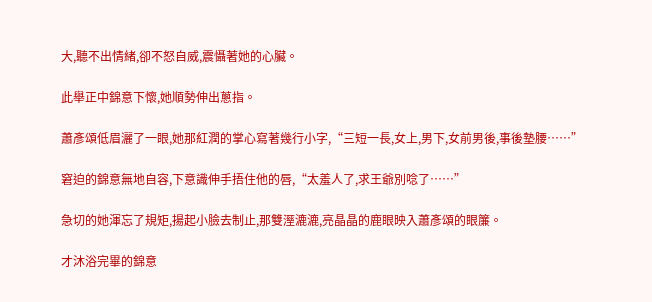大,聽不出情緒,卻不怒自威,震懾著她的心臟。

此舉正中錦意下懷,她順勢伸出蔥指。

蕭彥頌低眉灑了一眼,她那紅潤的掌心寫著幾行小字,“三短一長,女上,男下,女前男後,事後墊腰……”

窘迫的錦意無地自容,下意識伸手捂住他的唇,“太羞人了,求王爺別唸了……”

急切的她渾忘了規矩,揚起小臉去制止,那雙溼漉漉,亮晶晶的鹿眼映入蕭彥頌的眼簾。

才沐浴完畢的錦意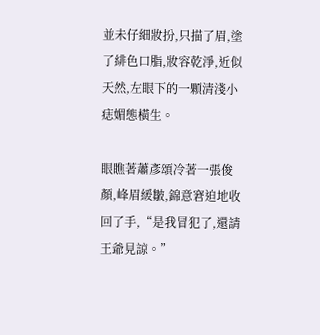並未仔細妝扮,只描了眉,塗了緋色口脂,妝容乾淨,近似天然,左眼下的一顆清淺小痣媚態橫生。

眼瞧著蕭彥頌冷著一張俊顏,峰眉緩皺,錦意窘迫地收回了手,“是我冒犯了,還請王爺見諒。”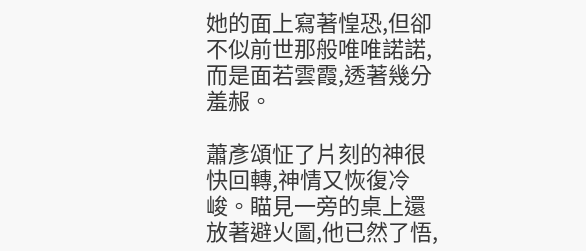她的面上寫著惶恐,但卻不似前世那般唯唯諾諾,而是面若雲霞,透著幾分羞赧。

蕭彥頌怔了片刻的神很快回轉,神情又恢復冷峻。瞄見一旁的桌上還放著避火圖,他已然了悟,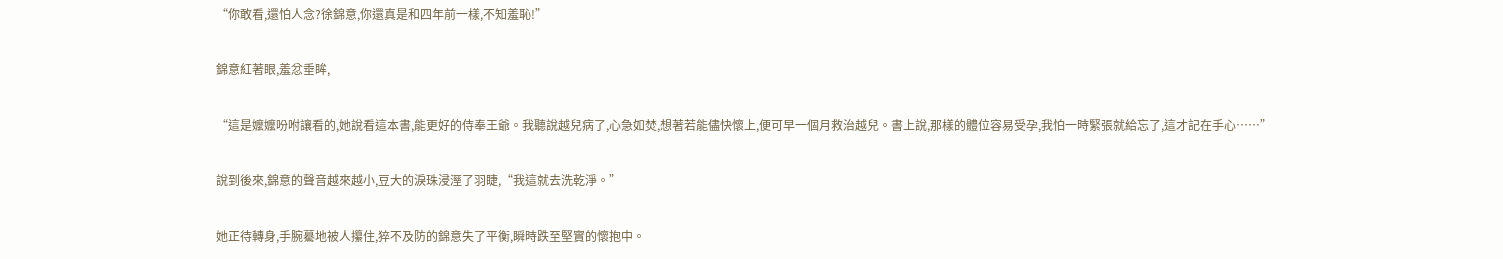“你敢看,還怕人念?徐錦意,你還真是和四年前一樣,不知羞恥!”

錦意紅著眼,羞忿垂眸,

“這是嬤嬤吩咐讓看的,她說看這本書,能更好的侍奉王爺。我聽說越兒病了,心急如焚,想著若能儘快懷上,便可早一個月救治越兒。書上說,那樣的體位容易受孕,我怕一時緊張就給忘了,這才記在手心……”

說到後來,錦意的聲音越來越小,豆大的淚珠浸溼了羽睫,“我這就去洗乾淨。”

她正待轉身,手腕驀地被人攥住,猝不及防的錦意失了平衡,瞬時跌至堅實的懷抱中。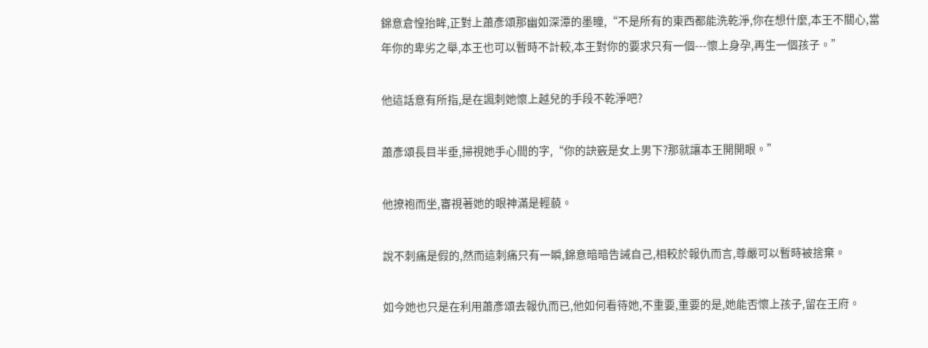錦意倉惶抬眸,正對上蕭彥頌那幽如深潭的墨瞳,“不是所有的東西都能洗乾淨,你在想什麼,本王不關心,當年你的卑劣之舉,本王也可以暫時不計較,本王對你的要求只有一個---懷上身孕,再生一個孩子。”

他這話意有所指,是在諷刺她懷上越兒的手段不乾淨吧?

蕭彥頌長目半垂,掃視她手心間的字,“你的訣竅是女上男下?那就讓本王開開眼。”

他撩袍而坐,審視著她的眼神滿是輕藐。

說不刺痛是假的,然而這刺痛只有一瞬,錦意暗暗告誡自己,相較於報仇而言,尊嚴可以暫時被捨棄。

如今她也只是在利用蕭彥頌去報仇而已,他如何看待她,不重要,重要的是,她能否懷上孩子,留在王府。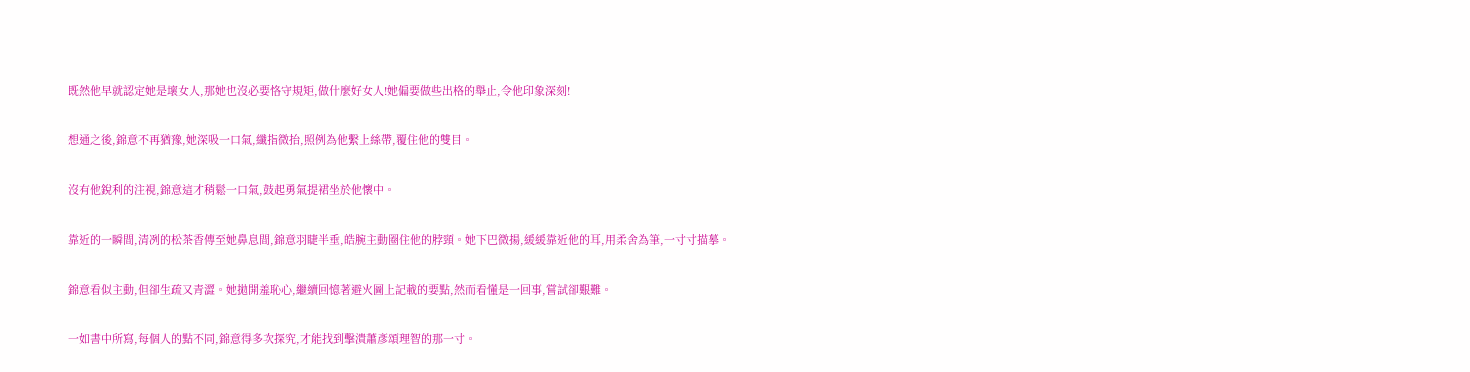既然他早就認定她是壞女人,那她也沒必要恪守規矩,做什麼好女人!她偏要做些出格的舉止,令他印象深刻!

想通之後,錦意不再猶豫,她深吸一口氣,纖指微抬,照例為他繫上絲帶,覆住他的雙目。

沒有他銳利的注視,錦意這才稍鬆一口氣,鼓起勇氣提裙坐於他懷中。

靠近的一瞬間,清冽的松茶香傳至她鼻息間,錦意羽睫半垂,皓腕主動圈住他的脖頸。她下巴微揚,緩緩靠近他的耳,用柔舍為筆,一寸寸描摹。

錦意看似主動,但卻生疏又青澀。她拋開羞恥心,繼續回憶著避火圖上記載的要點,然而看懂是一回事,嘗試卻艱難。

一如書中所寫,每個人的點不同,錦意得多次探究,才能找到擊潰蕭彥頌理智的那一寸。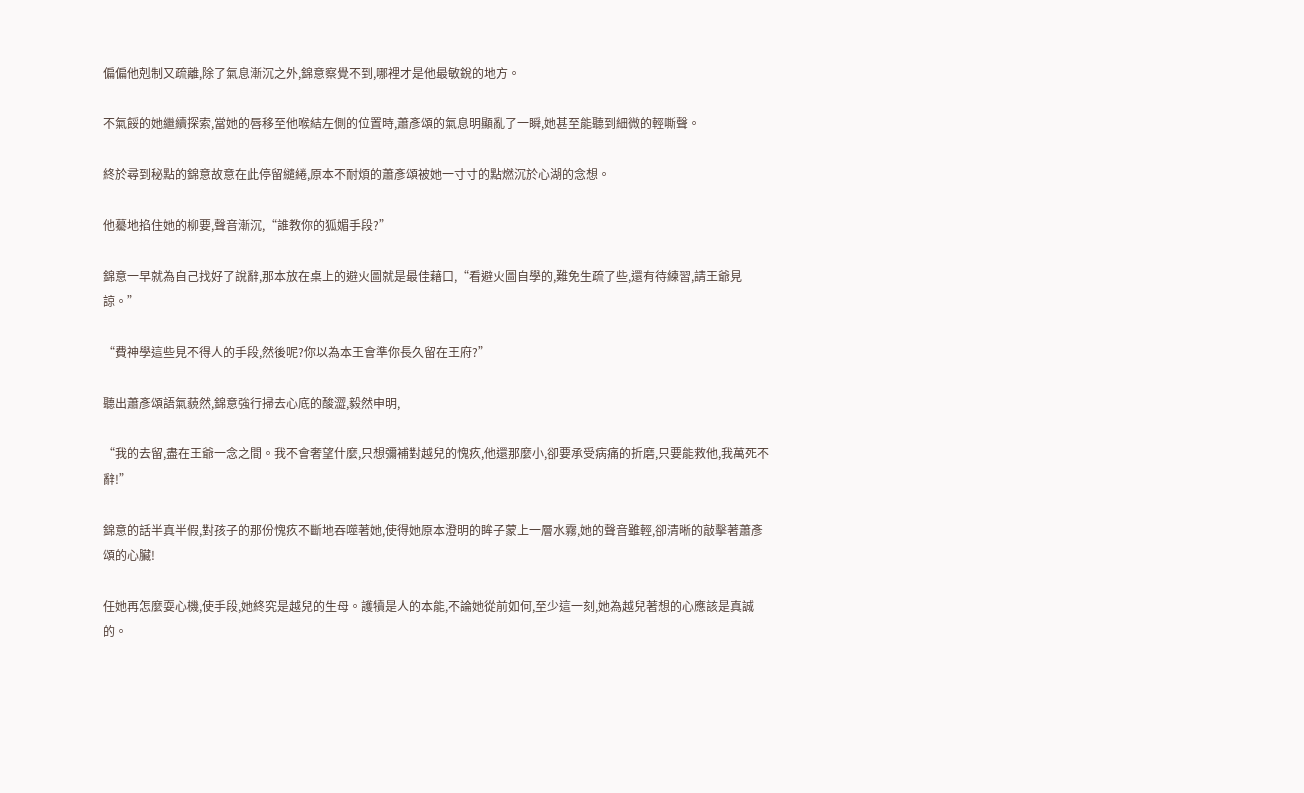偏偏他剋制又疏離,除了氣息漸沉之外,錦意察覺不到,哪裡才是他最敏銳的地方。

不氣餒的她繼續探索,當她的唇移至他喉結左側的位置時,蕭彥頌的氣息明顯亂了一瞬,她甚至能聽到細微的輕嘶聲。

終於尋到秘點的錦意故意在此停留繾綣,原本不耐煩的蕭彥頌被她一寸寸的點燃沉於心湖的念想。

他驀地掐住她的柳要,聲音漸沉,“誰教你的狐媚手段?”

錦意一早就為自己找好了說辭,那本放在桌上的避火圖就是最佳藉口,“看避火圖自學的,難免生疏了些,還有待練習,請王爺見諒。”

“費神學這些見不得人的手段,然後呢?你以為本王會準你長久留在王府?”

聽出蕭彥頌語氣藐然,錦意強行掃去心底的酸澀,毅然申明,

“我的去留,盡在王爺一念之間。我不會奢望什麼,只想彌補對越兒的愧疚,他還那麼小,卻要承受病痛的折磨,只要能救他,我萬死不辭!”

錦意的話半真半假,對孩子的那份愧疚不斷地吞噬著她,使得她原本澄明的眸子蒙上一層水霧,她的聲音雖輕,卻清晰的敲擊著蕭彥頌的心臟!

任她再怎麼耍心機,使手段,她終究是越兒的生母。護犢是人的本能,不論她從前如何,至少這一刻,她為越兒著想的心應該是真誠的。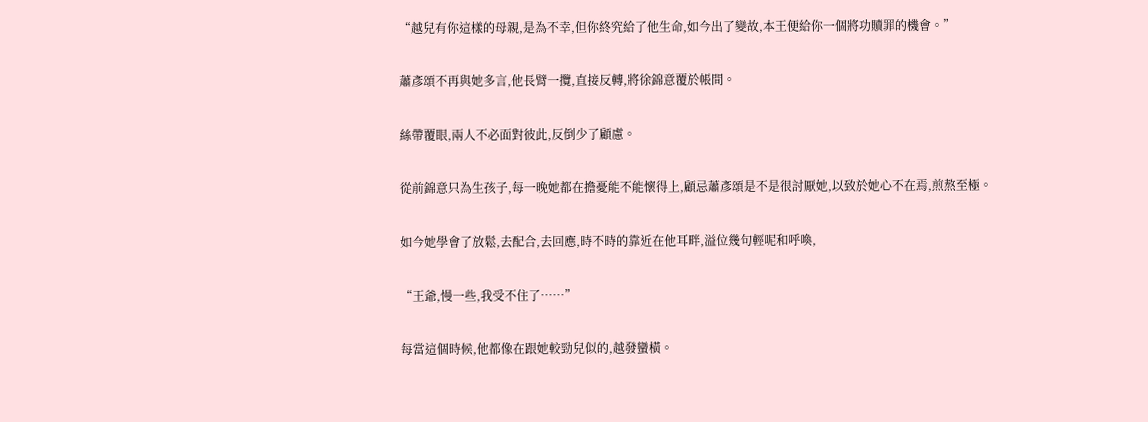“越兒有你這樣的母親,是為不幸,但你終究給了他生命,如今出了變故,本王便給你一個將功贖罪的機會。”

蕭彥頌不再與她多言,他長臂一攬,直接反轉,將徐錦意覆於帳間。

絲帶覆眼,兩人不必面對彼此,反倒少了顧慮。

從前錦意只為生孩子,每一晚她都在擔憂能不能懷得上,顧忌蕭彥頌是不是很討厭她,以致於她心不在焉,煎熬至極。

如今她學會了放鬆,去配合,去回應,時不時的靠近在他耳畔,溢位幾句輕呢和呼喚,

“王爺,慢一些,我受不住了……”

每當這個時候,他都像在跟她較勁兒似的,越發蠻橫。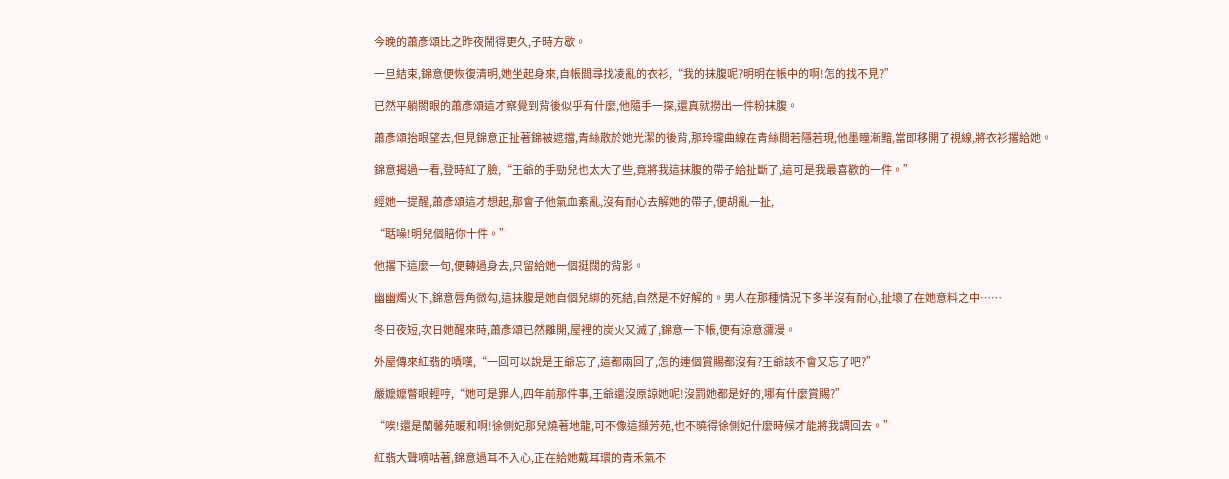今晚的蕭彥頌比之昨夜鬧得更久,子時方歇。

一旦結束,錦意便恢復清明,她坐起身來,自帳間尋找凌亂的衣衫,“我的抹腹呢?明明在帳中的啊!怎的找不見?”

已然平躺閤眼的蕭彥頌這才察覺到背後似乎有什麼,他隨手一探,還真就撈出一件粉抹腹。

蕭彥頌抬眼望去,但見錦意正扯著錦被遮擋,青絲散於她光潔的後背,那玲瓏曲線在青絲間若隱若現,他墨瞳漸黯,當即移開了視線,將衣衫撂給她。

錦意揭過一看,登時紅了臉,“王爺的手勁兒也太大了些,竟將我這抹腹的帶子給扯斷了,這可是我最喜歡的一件。”

經她一提醒,蕭彥頌這才想起,那會子他氣血紊亂,沒有耐心去解她的帶子,便胡亂一扯,

“聒噪!明兒個賠你十件。”

他撂下這麼一句,便轉過身去,只留給她一個挺闊的背影。

幽幽燭火下,錦意唇角微勾,這抹腹是她自個兒綁的死結,自然是不好解的。男人在那種情況下多半沒有耐心,扯壞了在她意料之中……

冬日夜短,次日她醒來時,蕭彥頌已然離開,屋裡的炭火又滅了,錦意一下帳,便有涼意瀰漫。

外屋傳來紅翡的嘖嘆,“一回可以說是王爺忘了,這都兩回了,怎的連個賞賜都沒有?王爺該不會又忘了吧?”

嚴嬤嬤瞥眼輕哼,“她可是罪人,四年前那件事,王爺還沒原諒她呢!沒罰她都是好的,哪有什麼賞賜?”

“唉!還是蘭馨苑暖和啊!徐側妃那兒燒著地龍,可不像這擷芳苑,也不曉得徐側妃什麼時候才能將我調回去。”

紅翡大聲嘀咕著,錦意過耳不入心,正在給她戴耳環的青禾氣不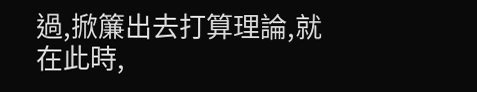過,掀簾出去打算理論,就在此時,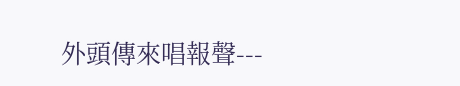外頭傳來唱報聲---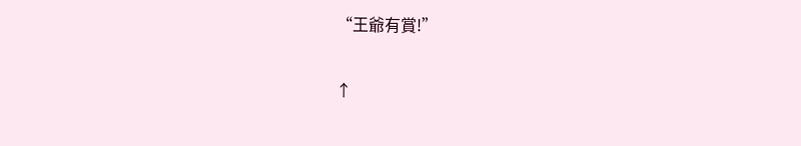“王爺有賞!”

↑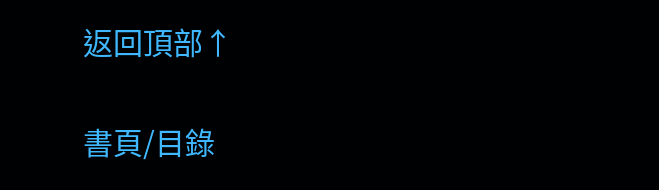返回頂部↑

書頁/目錄